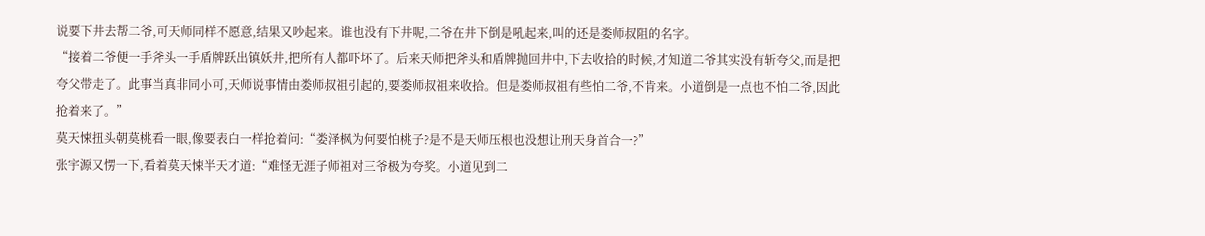说要下井去帮二爷,可天师同样不愿意,结果又吵起来。谁也没有下井呢,二爷在井下倒是吼起来,叫的还是娄师叔阻的名字。
“接着二爷便一手斧头一手盾牌跃出镇妖井,把所有人都吓坏了。后来天师把斧头和盾牌抛回井中,下去收拾的时候,才知道二爷其实没有斩夸父,而是把夸父带走了。此事当真非同小可,天师说事情由娄师叔祖引起的,要娄师叔祖来收拾。但是娄师叔祖有些怕二爷,不肯来。小道倒是一点也不怕二爷,因此抢着来了。”
莫天悚扭头朝莫桃看一眼,像要表白一样抢着问:“娄泽枫为何要怕桃子?是不是天师压根也没想让刑天身首合一?”
张宇源又愣一下,看着莫天悚半天才道:“难怪无涯子师祖对三爷极为夸奖。小道见到二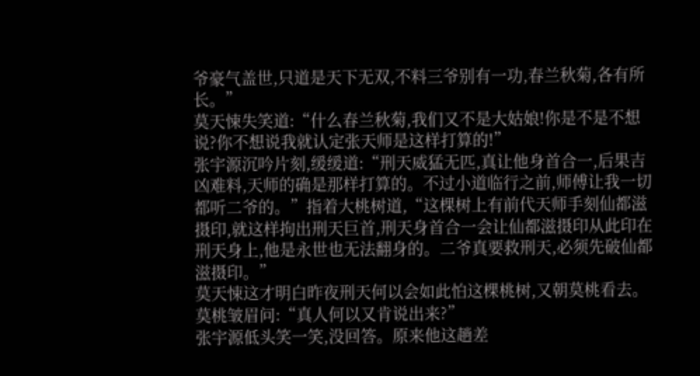爷豪气盖世,只道是天下无双,不料三爷别有一功,春兰秋菊,各有所长。”
莫天悚失笑道:“什么春兰秋菊,我们又不是大姑娘!你是不是不想说?你不想说我就认定张天师是这样打算的!”
张宇源沉吟片刻,缓缓道:“刑天威猛无匹,真让他身首合一,后果吉凶难料,天师的确是那样打算的。不过小道临行之前,师傅让我一切都听二爷的。”指着大桃树道,“这棵树上有前代天师手刻仙都滋摄印,就这样拘出刑天巨首,刑天身首合一会让仙都滋摄印从此印在刑天身上,他是永世也无法翻身的。二爷真要救刑天,必须先破仙都滋摄印。”
莫天悚这才明白昨夜刑天何以会如此怕这棵桃树,又朝莫桃看去。莫桃皱眉问:“真人何以又肯说出来?”
张宇源低头笑一笑,没回答。原来他这趟差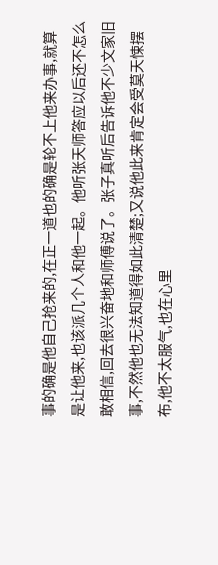事的确是他自己抢来的,在正一道也的确是轮不上他来办事,就算是让他来,也该派几个人和他一起。他听张天师答应以后还不怎么敢相信,回去很兴奋地和师傅说了。张子真听后告诉他不少文家旧事,不然他也无法知道得如此清楚;又说他此来肯定会受莫天悚摆布,他不太服气,也在心里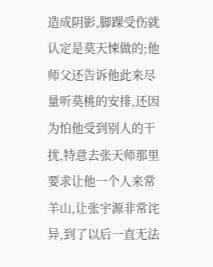造成阴影,脚踝受伤就认定是莫天悚做的;他师父还告诉他此来尽量听莫桃的安排,还因为怕他受到别人的干扰,特意去张天师那里要求让他一个人来常羊山,让张宇源非常诧异,到了以后一直无法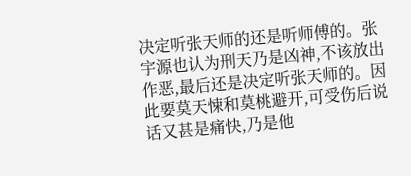决定听张天师的还是听师傅的。张宇源也认为刑天乃是凶神,不该放出作恶,最后还是决定听张天师的。因此要莫天悚和莫桃避开,可受伤后说话又甚是痛快,乃是他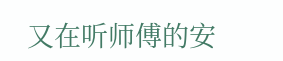又在听师傅的安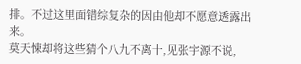排。不过这里面错综复杂的因由他却不愿意透露出来。
莫天悚却将这些猜个八九不离十,见张宇源不说,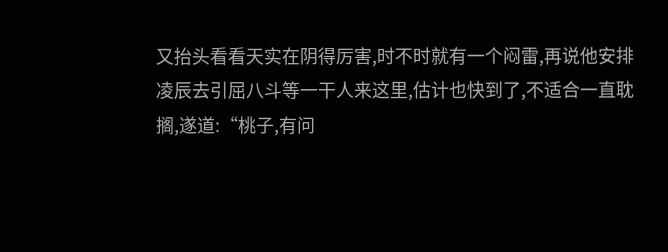又抬头看看天实在阴得厉害,时不时就有一个闷雷,再说他安排凌辰去引屈八斗等一干人来这里,估计也快到了,不适合一直耽搁,遂道:“桃子,有问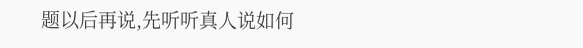题以后再说,先听听真人说如何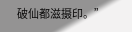破仙都滋摄印。”